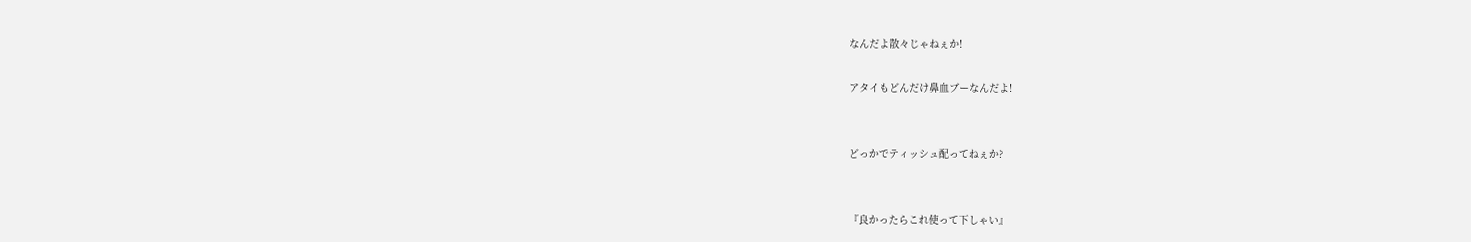なんだよ散々じゃねぇか!

アタイもどんだけ鼻血ブーなんだよ!


どっかでティッシュ配ってねぇか?


『良かったらこれ使って下しゃい』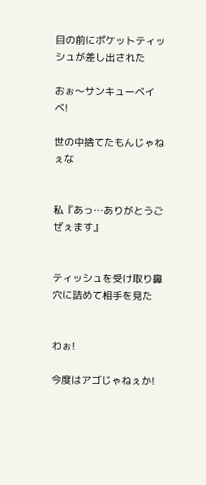目の前にポケットティッシュが差し出された

おぉ〜サンキューベイベ!

世の中捨てたもんじゃねぇな


私『あっ…ありがとうごぜぇます』


ティッシュを受け取り鼻穴に詰めて相手を見た


わぉ!

今度はアゴじゃねぇか!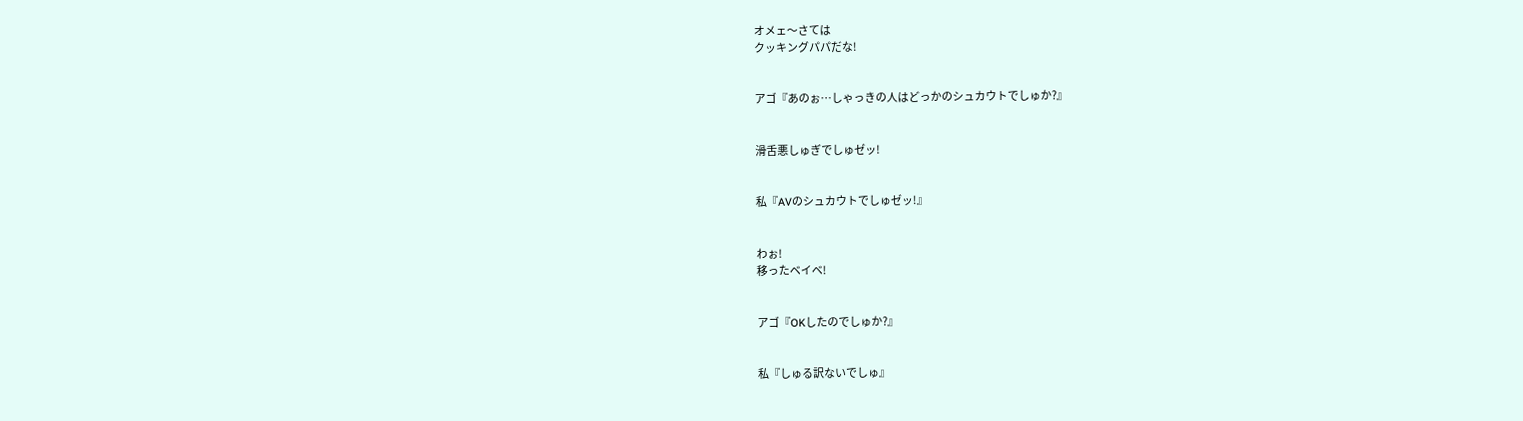オメェ〜さては
クッキングパパだな!


アゴ『あのぉ…しゃっきの人はどっかのシュカウトでしゅか?』


滑舌悪しゅぎでしゅゼッ!


私『AVのシュカウトでしゅゼッ!』


わぉ!
移ったベイベ!


アゴ『OKしたのでしゅか?』


私『しゅる訳ないでしゅ』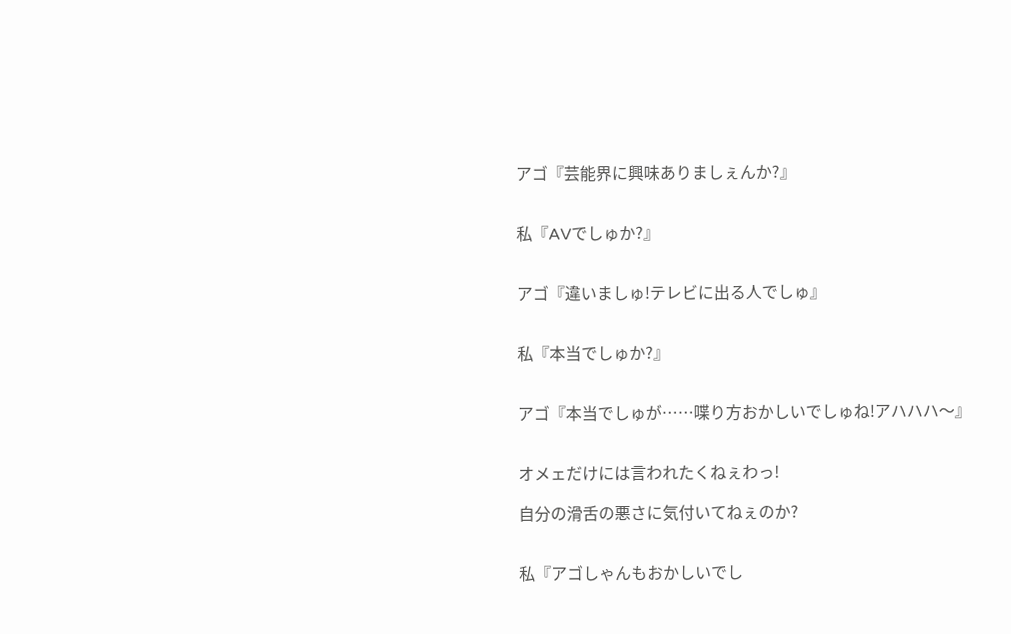アゴ『芸能界に興味ありましぇんか?』


私『AVでしゅか?』


アゴ『違いましゅ!テレビに出る人でしゅ』


私『本当でしゅか?』


アゴ『本当でしゅが……喋り方おかしいでしゅね!アハハハ〜』


オメェだけには言われたくねぇわっ!

自分の滑舌の悪さに気付いてねぇのか?


私『アゴしゃんもおかしいでし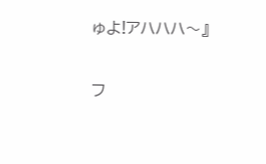ゅよ!アハハハ〜』


フ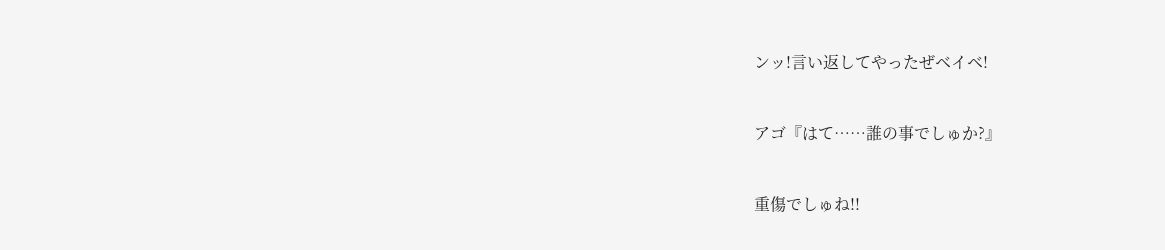ンッ!言い返してやったぜベイベ!


アゴ『はて……誰の事でしゅか?』


重傷でしゅね!!